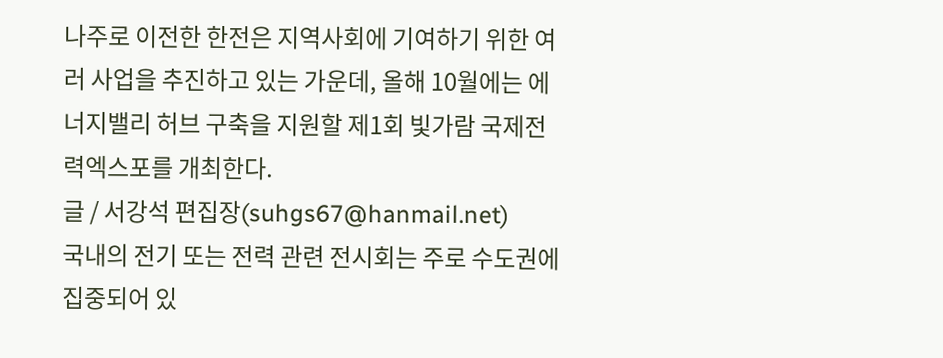나주로 이전한 한전은 지역사회에 기여하기 위한 여러 사업을 추진하고 있는 가운데, 올해 10월에는 에너지밸리 허브 구축을 지원할 제1회 빛가람 국제전력엑스포를 개최한다.
글 / 서강석 편집장(suhgs67@hanmail.net)
국내의 전기 또는 전력 관련 전시회는 주로 수도권에 집중되어 있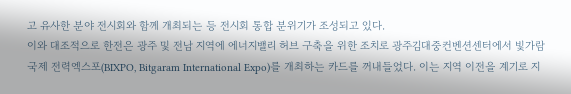고 유사한 분야 전시회와 함께 개최되는 등 전시회 통합 분위기가 조성되고 있다.
이와 대조적으로 한전은 광주 및 전남 지역에 에너지밸리 허브 구축을 위한 조치로 광주김대중컨벤션센터에서 빛가람 국제 전력엑스포(BIXPO, Bitgaram International Expo)를 개최하는 카드를 꺼내들었다. 이는 지역 이전을 계기로 지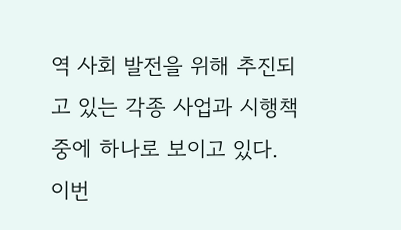역 사회 발전을 위해 추진되고 있는 각종 사업과 시행책 중에 하나로 보이고 있다.
이번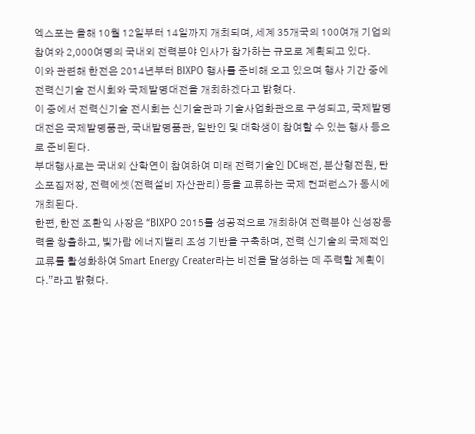엑스포는 올해 10월 12일부터 14일까지 개최되며, 세계 35개국의 100여개 기업의 참여와 2,000여명의 국내외 전력분야 인사가 참가하는 규모로 계획되고 있다.
이와 관련해 한전은 2014년부터 BIXPO 행사를 준비해 오고 있으며 행사 기간 중에 전력신기술 전시회와 국제발명대전을 개최하겠다고 밝혔다.
이 중에서 전력신기술 전시회는 신기술관과 기술사업화관으로 구성되고, 국제발명대전은 국제발명품관, 국내발명품관, 일반인 및 대학생이 참여할 수 있는 행사 등으로 준비된다.
부대행사로는 국내외 산학연이 참여하여 미래 전력기술인 DC배전, 분산형전원, 탄소포집저장, 전력에셋(전력설비 자산관리) 등을 교류하는 국제 컨퍼런스가 동시에 개최된다.
한편, 한전 조환익 사장은 “BIXPO 2015를 성공적으로 개최하여 전력분야 신성장동력을 창출하고, 빛가람 에너지밸리 조성 기반을 구축하며, 전력 신기술의 국제적인 교류를 활성화하여 Smart Energy Creater라는 비전을 달성하는 데 주력할 계획이다.”라고 밝혔다.